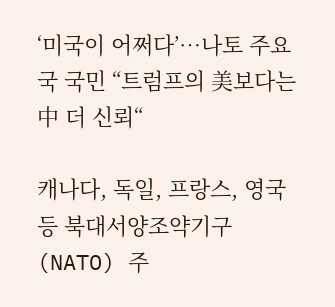‘미국이 어쩌다’…나토 주요국 국민 “트럼프의 美보다는 中 더 신뢰“

캐나다, 독일, 프랑스, 영국 등 북대서양조약기구(NATO) 주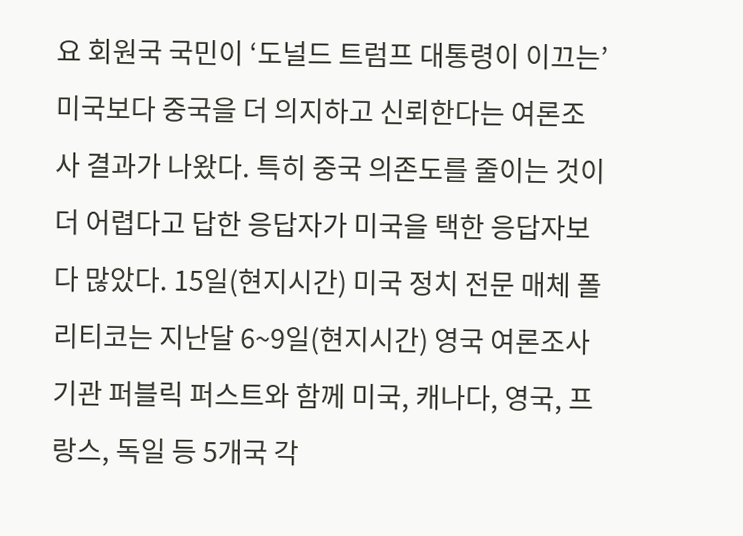요 회원국 국민이 ‘도널드 트럼프 대통령이 이끄는’ 미국보다 중국을 더 의지하고 신뢰한다는 여론조사 결과가 나왔다. 특히 중국 의존도를 줄이는 것이 더 어렵다고 답한 응답자가 미국을 택한 응답자보다 많았다. 15일(현지시간) 미국 정치 전문 매체 폴리티코는 지난달 6~9일(현지시간) 영국 여론조사 기관 퍼블릭 퍼스트와 함께 미국, 캐나다, 영국, 프랑스, 독일 등 5개국 각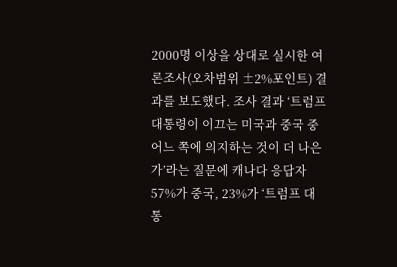2000명 이상을 상대로 실시한 여론조사(오차범위 ±2%포인트) 결과를 보도했다. 조사 결과 ‘트럼프 대통령이 이끄는 미국과 중국 중 어느 쪽에 의지하는 것이 더 나은가’라는 질문에 캐나다 응답자 57%가 중국, 23%가 ‘트럼프 대통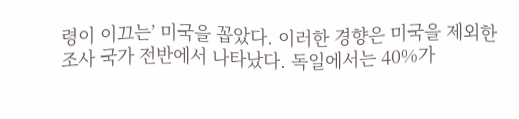령이 이끄는’ 미국을 꼽았다. 이러한 경향은 미국을 제외한 조사 국가 전반에서 나타났다. 독일에서는 40%가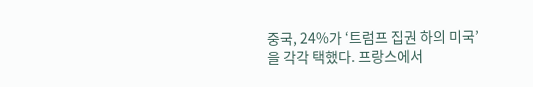중국, 24%가 ‘트럼프 집권 하의 미국’을 각각 택했다. 프랑스에서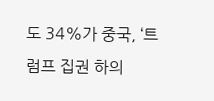도 34%가 중국, ‘트럼프 집권 하의